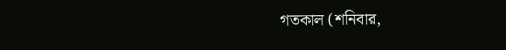গতকাল (শনিবার,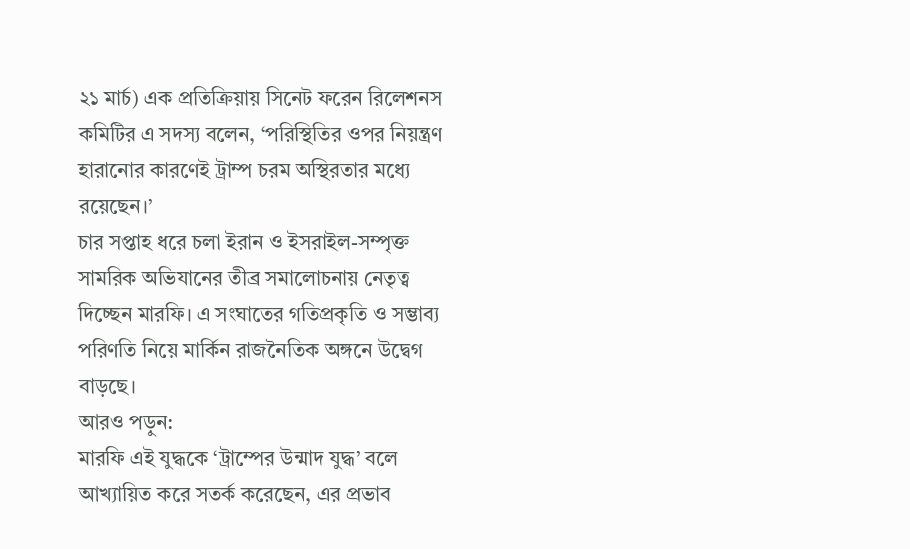২১ মার্চ) এক প্রতিক্রিয়ায় সিনেট ফরেন রিলেশনস কমিটির এ সদস্য বলেন, ‘পরিস্থিতির ওপর নিয়ন্ত্রণ হারানোর কারণেই ট্রাম্প চরম অস্থিরতার মধ্যে রয়েছেন।’
চার সপ্তাহ ধরে চলা ইরান ও ইসরাইল-সম্পৃক্ত সামরিক অভিযানের তীব্র সমালোচনায় নেতৃত্ব দিচ্ছেন মারফি। এ সংঘাতের গতিপ্রকৃতি ও সম্ভাব্য পরিণতি নিয়ে মার্কিন রাজনৈতিক অঙ্গনে উদ্বেগ বাড়ছে।
আরও পড়ুন:
মারফি এই যুদ্ধকে ‘ট্রাম্পের উন্মাদ যুদ্ধ’ বলে আখ্যায়িত করে সতর্ক করেছেন, এর প্রভাব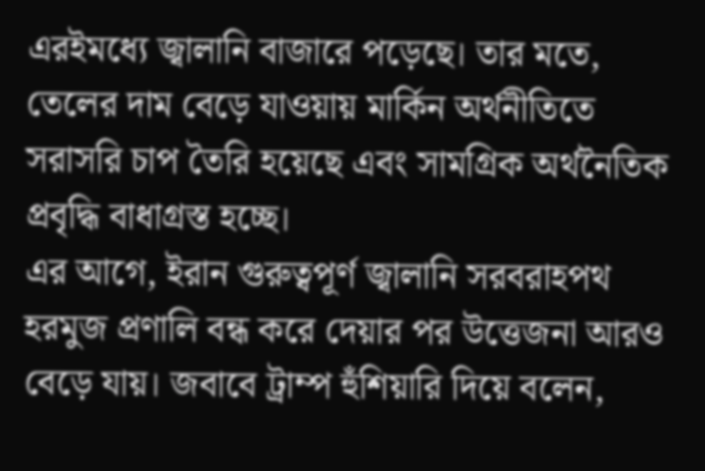এরইমধ্যে জ্বালানি বাজারে পড়েছে। তার মতে, তেলের দাম বেড়ে যাওয়ায় মার্কিন অর্থনীতিতে সরাসরি চাপ তৈরি হয়েছে এবং সামগ্রিক অর্থনৈতিক প্রবৃদ্ধি বাধাগ্রস্ত হচ্ছে।
এর আগে, ইরান গুরুত্বপূর্ণ জ্বালানি সরবরাহপথ হরমুজ প্রণালি বন্ধ করে দেয়ার পর উত্তেজনা আরও বেড়ে যায়। জবাবে ট্রাম্প হুঁশিয়ারি দিয়ে বলেন,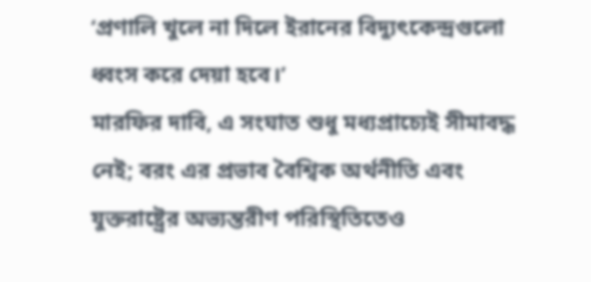‘প্রণালি খুলে না দিলে ইরানের বিদ্যুৎকেন্দ্রগুলো ধ্বংস করে দেয়া হবে।’
মারফির দাবি, এ সংঘাত শুধু মধ্যপ্রাচ্যেই সীমাবদ্ধ নেই; বরং এর প্রভাব বৈশ্বিক অর্থনীতি এবং যুক্তরাষ্ট্রের অভ্যন্তরীণ পরিস্থিতিতেও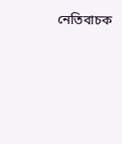নেতিবাচক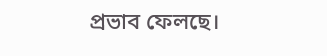প্রভাব ফেলছে।